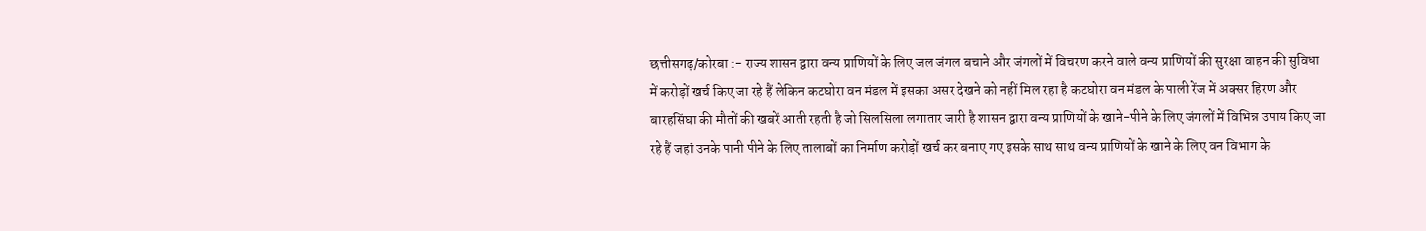छत्तीसगढ़/कोरबा :- राज्य शासन द्वारा वन्य प्राणियों के लिए जल जंगल बचाने और जंगलों में विचरण करने वाले वन्य प्राणियों की सुरक्षा वाहन की सुविधा में करोड़ों खर्च किए जा रहे हैं लेकिन कटघोरा वन मंडल में इसका असर देखने को नहीं मिल रहा है कटघोरा वन मंडल के पाली रेंज में अक्सर हिरण और बारहसिंघा की मौतों की खबरें आती रहती है जो सिलसिला लगातार जारी है शासन द्वारा वन्य प्राणियों के खाने-पीने के लिए जंगलों में विभिन्न उपाय किए जा रहे हैं जहां उनके पानी पीने के लिए तालाबों का निर्माण करोड़ों खर्च कर बनाए गए इसके साथ साथ वन्य प्राणियों के खाने के लिए वन विभाग के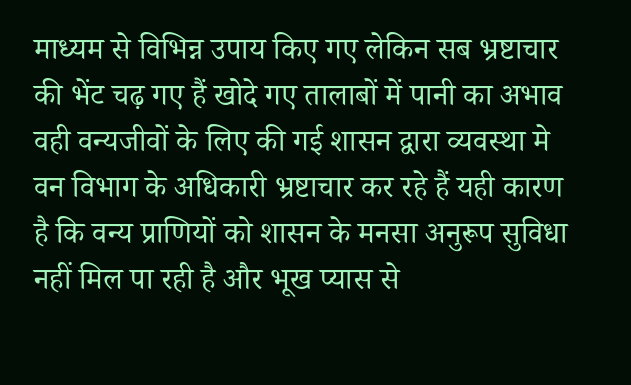माध्यम से विभिन्न उपाय किए गए लेकिन सब भ्रष्टाचार की भेंट चढ़ गए हैं खोदे गए तालाबों में पानी का अभाव वही वन्यजीवों के लिए की गई शासन द्वारा व्यवस्था मे वन विभाग के अधिकारी भ्रष्टाचार कर रहे हैं यही कारण है कि वन्य प्राणियों को शासन के मनसा अनुरूप सुविधा नहीं मिल पा रही है और भूख प्यास से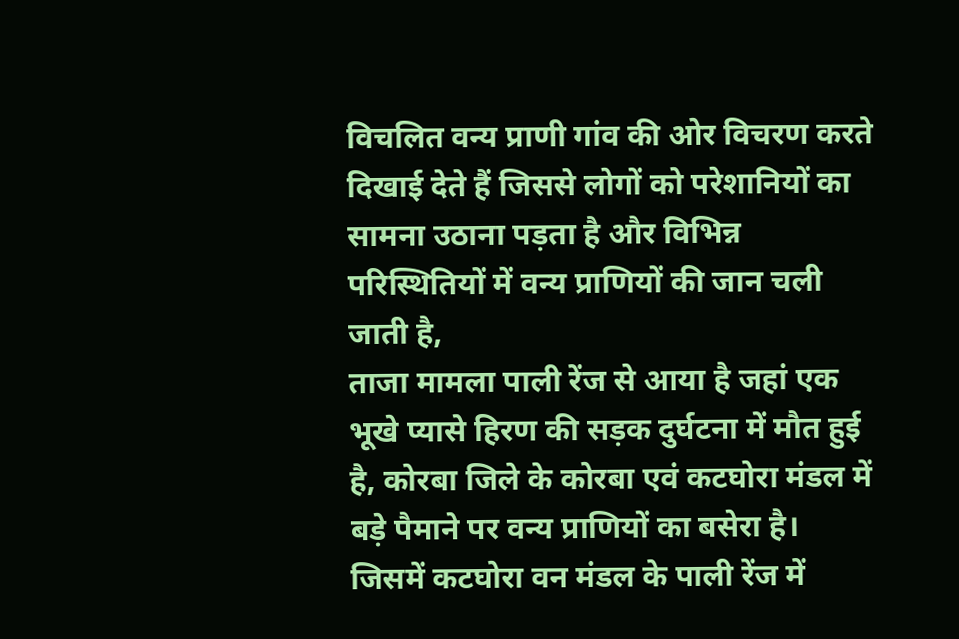विचलित वन्य प्राणी गांव की ओर विचरण करते दिखाई देते हैं जिससे लोगों को परेशानियों का सामना उठाना पड़ता है और विभिन्न परिस्थितियों में वन्य प्राणियों की जान चली जाती है,
ताजा मामला पाली रेंज से आया है जहां एक भूखे प्यासे हिरण की सड़क दुर्घटना में मौत हुई है, कोरबा जिले के कोरबा एवं कटघोरा मंडल में बड़े पैमाने पर वन्य प्राणियों का बसेरा है। जिसमें कटघोरा वन मंडल के पाली रेंज में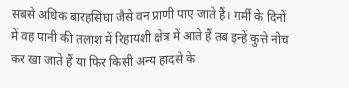सबसे अधिक बारहसिंघा जैसे वन प्राणी पाए जाते हैं। गर्मी के दिनों में वह पानी की तलाश में रिहायशी क्षेत्र में आते हैं तब इन्हें कुत्ते नोच कर खा जाते हैं या फिर किसी अन्य हादसे के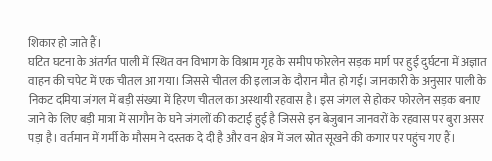शिकार हो जाते हैं।
घटित घटना के अंतर्गत पाली में स्थित वन विभाग के विश्राम गृह के समीप फोरलेन सड़क मार्ग पर हुई दुर्घटना में अज्ञात वाहन की चपेट में एक चीतल आ गया। जिससे चीतल की इलाज के दौरान मौत हो गई। जानकारी के अनुसार पाली के निकट दमिया जंगल में बड़ी संख्या में हिरण चीतल का अस्थायी रहवास है। इस जंगल से होकर फोरलेन सड़क बनाए जाने के लिए बड़ी मात्रा में सागौन के घने जंगलों की कटाई हुई है जिससे इन बेजुबान जानवरों के रहवास पर बुरा असर पड़ा है। वर्तमान में गर्मी के मौसम ने दस्तक दे दी है और वन क्षेत्र में जल स्रोत सूखने की कगार पर पहुंच गए हैं।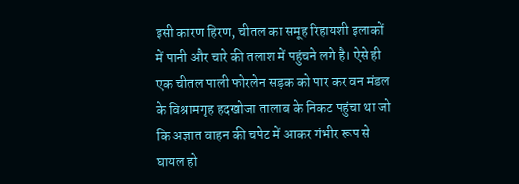इसी कारण हिरण, चीतल का समूह रिहायशी इलाकों में पानी और चारे की तलाश में पहुंचने लगे है। ऐसे ही एक चीतल पाली फोरलेन सड़क को पार कर वन मंडल के विश्रामगृह हदखोजा तालाब के निकट पहुंचा था जो कि अज्ञात वाहन की चपेट में आकर गंभीर रूप से घायल हो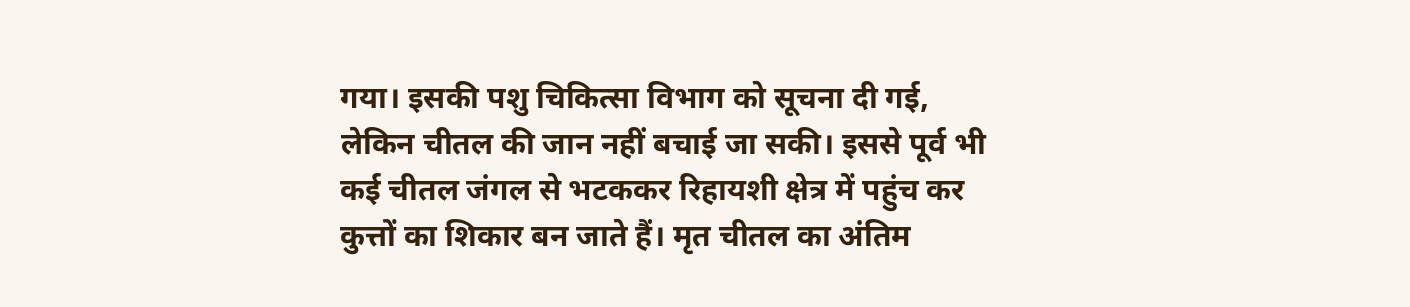गया। इसकी पशु चिकित्सा विभाग को सूचना दी गई, लेकिन चीतल की जान नहीं बचाई जा सकी। इससे पूर्व भी कई चीतल जंगल से भटककर रिहायशी क्षेत्र में पहुंच कर कुत्तों का शिकार बन जाते हैं। मृत चीतल का अंतिम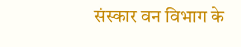संस्कार वन विभाग के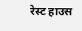रेस्ट हाउस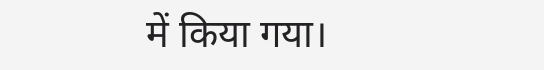में किया गया।